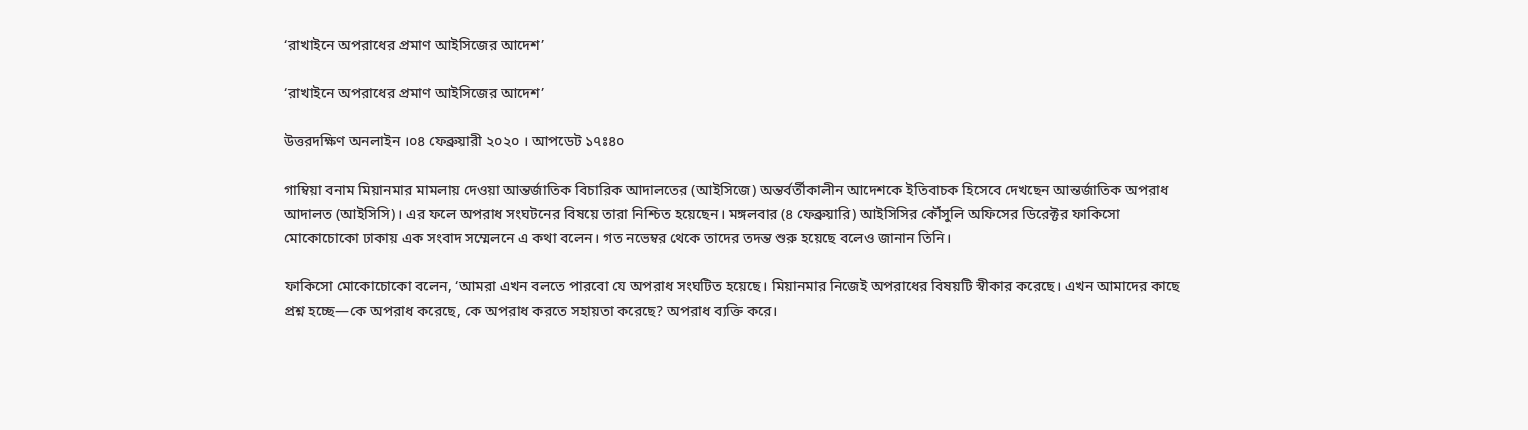‘রাখাইনে অপরাধের প্রমাণ আইসিজের আদেশ’

‘রাখাইনে অপরাধের প্রমাণ আইসিজের আদেশ’

উত্তরদক্ষিণ অনলাইন ।০৪ ফেব্রুয়ারী ২০২০ । আপডেট ১৭ঃ৪০

গাম্বিয়া বনাম মিয়ানমার মামলায় দেওয়া আন্তর্জাতিক বিচারিক আদালতের (আইসিজে) অন্তর্বর্তীকালীন আদেশকে ইতিবাচক হিসেবে দেখছেন আন্তর্জাতিক অপরাধ আদালত (আইসিসি)। এর ফলে অপরাধ সংঘটনের বিষয়ে তারা নিশ্চিত হয়েছেন। মঙ্গলবার (৪ ফেব্রুয়ারি) আইসিসির কৌঁসুলি অফিসের ডিরেক্টর ফাকিসো মোকোচোকো ঢাকায় এক সংবাদ সম্মেলনে এ কথা বলেন। গত নভেম্বর থেকে তাদের তদন্ত শুরু হয়েছে বলেও জানান তিনি।

ফাকিসো মোকোচোকো বলেন, ‘আমরা এখন বলতে পারবো যে অপরাধ সংঘটিত হয়েছে। মিয়ানমার নিজেই অপরাধের বিষয়টি স্বীকার করেছে। এখন আমাদের কাছে প্রশ্ন হচ্ছে—কে অপরাধ করেছে, কে অপরাধ করতে সহায়তা করেছে? অপরাধ ব্যক্তি করে।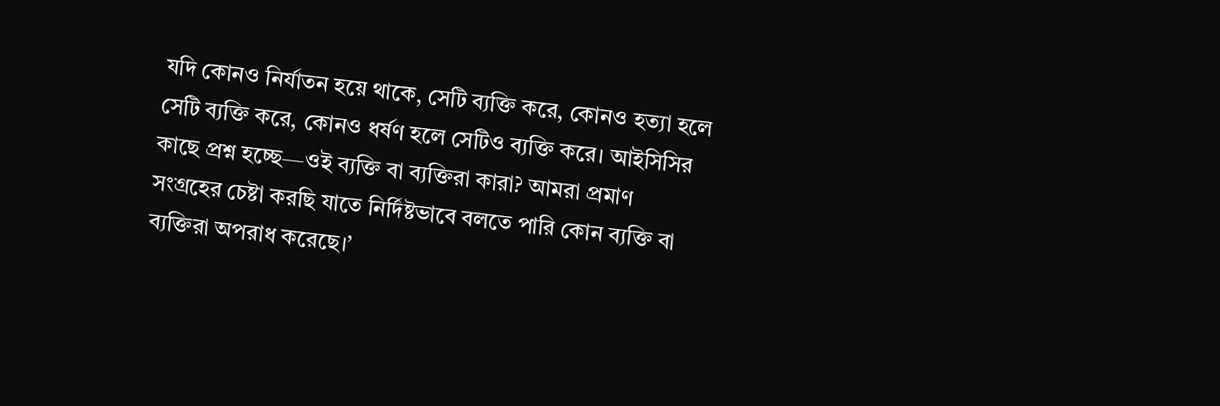যদি কোনও নির্যাতন হয়ে থাকে, সেটি ব্যক্তি করে, কোনও হত্যা হলে সেটি ব্যক্তি করে, কোনও ধর্ষণ হলে সেটিও ব্যক্তি করে। আইসিসির কাছে প্রশ্ন হচ্ছে—ওই ব্যক্তি বা ব্যক্তিরা কারা? আমরা প্রমাণ সংগ্রহের চেষ্টা করছি যাতে নির্দিষ্টভাবে বলতে পারি কোন ব্যক্তি বা ব্যক্তিরা অপরাধ করেছে।’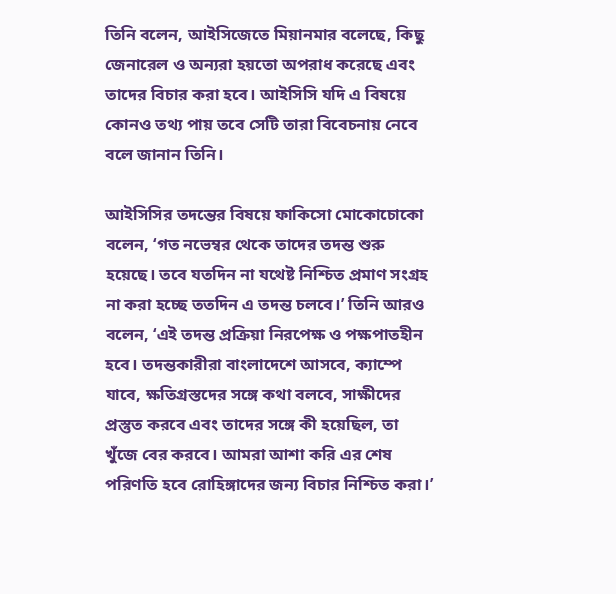তিনি বলেন, আইসিজেতে মিয়ানমার বলেছে, কিছু জেনারেল ও অন্যরা হয়তো অপরাধ করেছে এবং তাদের বিচার করা হবে। আইসিসি যদি এ বিষয়ে কোনও তথ্য পায় তবে সেটি তারা বিবেচনায় নেবে বলে জানান তিনি।

আইসিসির তদন্তের বিষয়ে ফাকিসো মোকোচোকো বলেন, ‘গত নভেম্বর থেকে তাদের তদন্ত শুরু হয়েছে। তবে যতদিন না যথেষ্ট নিশ্চিত প্রমাণ সংগ্রহ না করা হচ্ছে ততদিন এ তদন্ত চলবে।’ তিনি আরও বলেন, ‘এই তদন্ত প্রক্রিয়া নিরপেক্ষ ও পক্ষপাতহীন হবে। তদন্তকারীরা বাংলাদেশে আসবে, ক্যাম্পে যাবে, ক্ষতিগ্রস্তদের সঙ্গে কথা বলবে, সাক্ষীদের প্রস্তুত করবে এবং তাদের সঙ্গে কী হয়েছিল, তা খুঁজে বের করবে। আমরা আশা করি এর শেষ পরিণতি হবে রোহিঙ্গাদের জন্য বিচার নিশ্চিত করা।’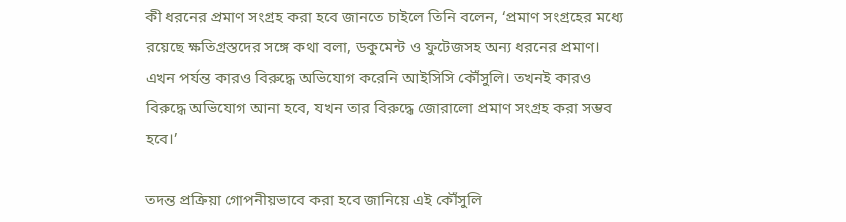কী ধরনের প্রমাণ সংগ্রহ করা হবে জানতে চাইলে তিনি বলেন, ‘প্রমাণ সংগ্রহের মধ্যে রয়েছে ক্ষতিগ্রস্তদের সঙ্গে কথা বলা, ডকুমেন্ট ও ফুটেজসহ অন্য ধরনের প্রমাণ। এখন পর্যন্ত কারও বিরুদ্ধে অভিযোগ করেনি আইসিসি কৌঁসুলি। তখনই কারও বিরুদ্ধে অভিযোগ আনা হবে, যখন তার বিরুদ্ধে জোরালো প্রমাণ সংগ্রহ করা সম্ভব হবে।’

তদন্ত প্রক্রিয়া গোপনীয়ভাবে করা হবে জানিয়ে এই কৌঁসুলি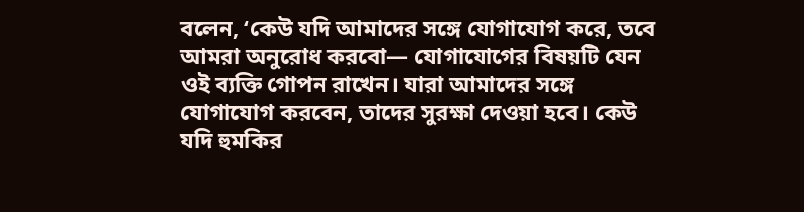বলেন, ‘কেউ যদি আমাদের সঙ্গে যোগাযোগ করে, তবে আমরা অনুরোধ করবো— যোগাযোগের বিষয়টি যেন ওই ব্যক্তি গোপন রাখেন। যারা আমাদের সঙ্গে যোগাযোগ করবেন, তাদের সুরক্ষা দেওয়া হবে। কেউ যদি হুমকির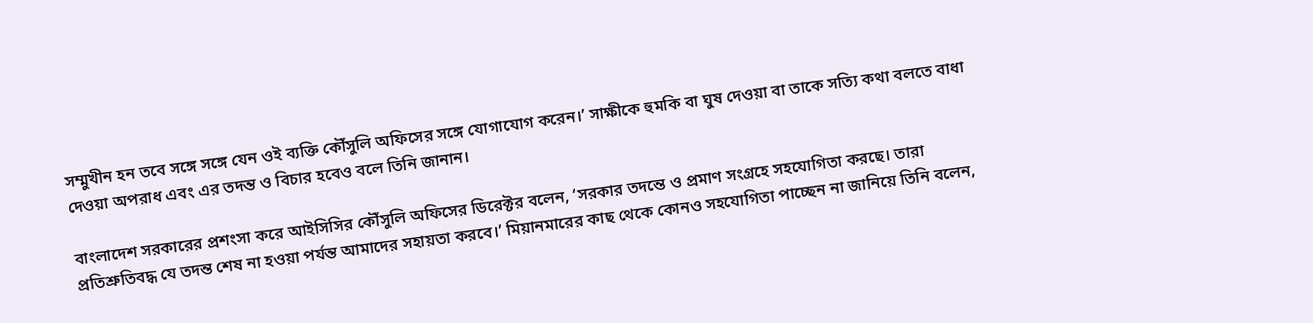সম্মুখীন হন তবে সঙ্গে সঙ্গে যেন ওই ব্যক্তি কৌঁসুলি অফিসের সঙ্গে যোগাযোগ করেন।’ সাক্ষীকে হুমকি বা ঘুষ দেওয়া বা তাকে সত্যি কথা বলতে বাধা দেওয়া অপরাধ এবং এর তদন্ত ও বিচার হবেও বলে তিনি জানান।

বাংলাদেশ সরকারের প্রশংসা করে আইসিসির কৌঁসুলি অফিসের ডিরেক্টর বলেন, ‘সরকার তদন্তে ও প্রমাণ সংগ্রহে সহযোগিতা করছে। তারা প্রতিশ্রুতিবদ্ধ যে তদন্ত শেষ না হওয়া পর্যন্ত আমাদের সহায়তা করবে।’ মিয়ানমারের কাছ থেকে কোনও সহযোগিতা পাচ্ছেন না জানিয়ে তিনি বলেন,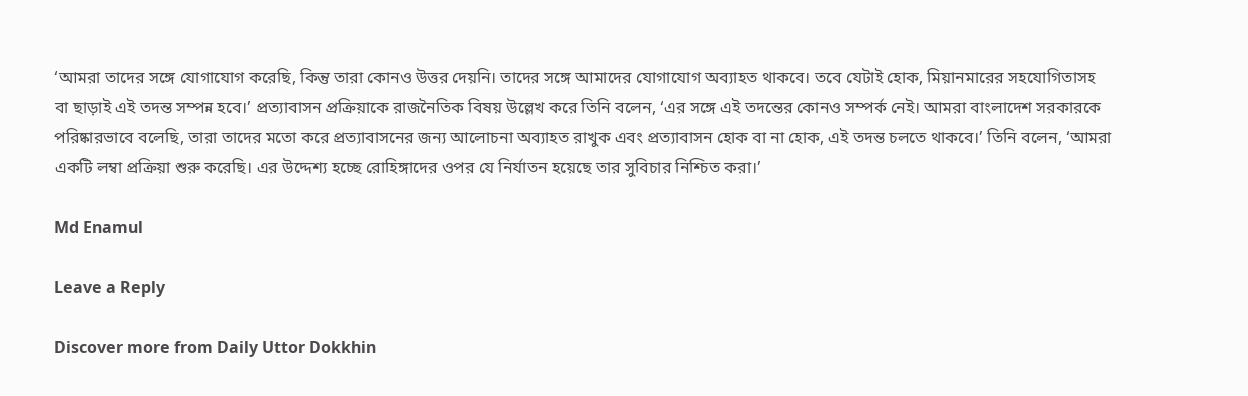‘আমরা তাদের সঙ্গে যোগাযোগ করেছি, কিন্তু তারা কোনও উত্তর দেয়নি। তাদের সঙ্গে আমাদের যোগাযোগ অব্যাহত থাকবে। তবে যেটাই হোক, মিয়ানমারের সহযোগিতাসহ বা ছাড়াই এই তদন্ত সম্পন্ন হবে।’ প্রত্যাবাসন প্রক্রিয়াকে রাজনৈতিক বিষয় উল্লেখ করে তিনি বলেন, ‘এর সঙ্গে এই তদন্তের কোনও সম্পর্ক নেই। আমরা বাংলাদেশ সরকারকে পরিষ্কারভাবে বলেছি, তারা তাদের মতো করে প্রত্যাবাসনের জন্য আলোচনা অব্যাহত রাখুক এবং প্রত্যাবাসন হোক বা না হোক, এই তদন্ত চলতে থাকবে।’ তিনি বলেন, ‘আমরা একটি লম্বা প্রক্রিয়া শুরু করেছি। এর উদ্দেশ্য হচ্ছে রোহিঙ্গাদের ওপর যে নির্যাতন হয়েছে তার সুবিচার নিশ্চিত করা।’

Md Enamul

Leave a Reply

Discover more from Daily Uttor Dokkhin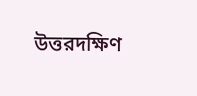উত্তরদক্ষিণ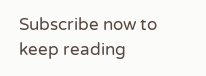Subscribe now to keep reading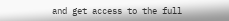and get access to the full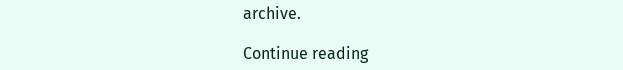archive.

Continue reading